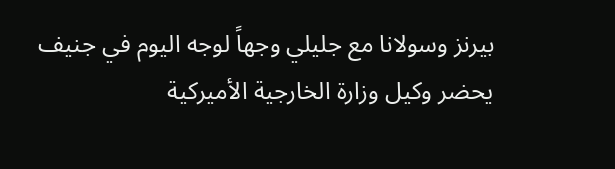بيرنز وسولانا مع جليلي وجهاً لوجه اليوم في جنيف
يحضر وكيل وزارة الخارجية الأميركية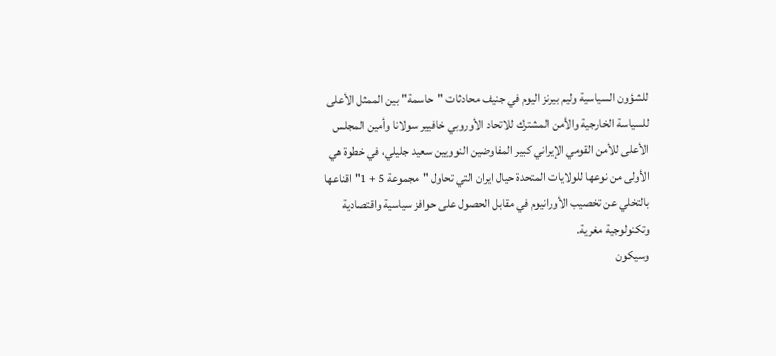للشؤون السياسية وليم بيرنز اليوم في جنيف محادثات "حاسمة" بين الممثل الأعلى للسياسة الخارجية والأمن المشترك للاتحاد الأوروبي خافيير سولانا وأمين المجلس الأعلى للأمن القومي الإيراني كبير المفاوضين النوويين سعيد جليلي، في خطوة هي الأولى من نوعها للولايات المتحدة حيال ايران التي تحاول "مجموعة 5 + 1" اقناعها بالتخلي عن تخصيب الأورانيوم في مقابل الحصول على حوافز سياسية واقتصادية وتكنولوجية مغرية.
وسيكون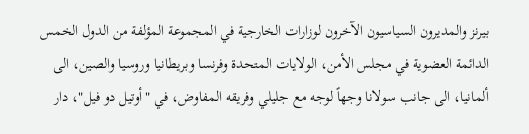بيرنز والمديرون السياسيون الآخرون لوزارات الخارجية في المجموعة المؤلفة من الدول الخمس الدائمة العضوية في مجلس الأمن، الولايات المتحدة وفرنسا وبريطانيا وروسيا والصين، الى ألمانيا، الى جانب سولانا وجهاً لوجه مع جليلي وفريقه المفاوض، في "أوتيل دو فيل"، دار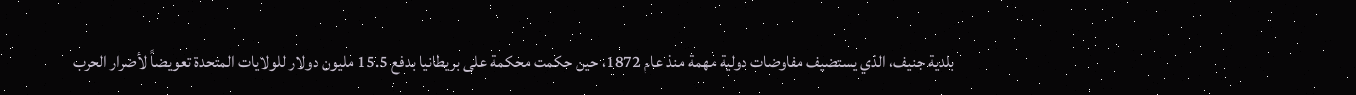بلدية جنيف، الذي يستضيف مفاوضات دولية مهمة منذ عام 1872، حين حكمت محكمة على بريطانيا بدفع 15.5 مليون دولار للولايات المتحدة تعويضاً لأضرار الحرب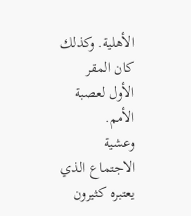الأهلية. وكذلك كان المقر الأول لعصبة الأمم.
وعشية الاجتماع الذي يعتبره كثيرون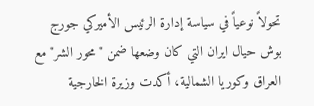تحولاً نوعياً في سياسة إدارة الرئيس الأميركي جورج بوش حيال ايران التي كان وضعها ضمن "محور الشر" مع العراق وكوريا الشمالية، أكدت وزيرة الخارجية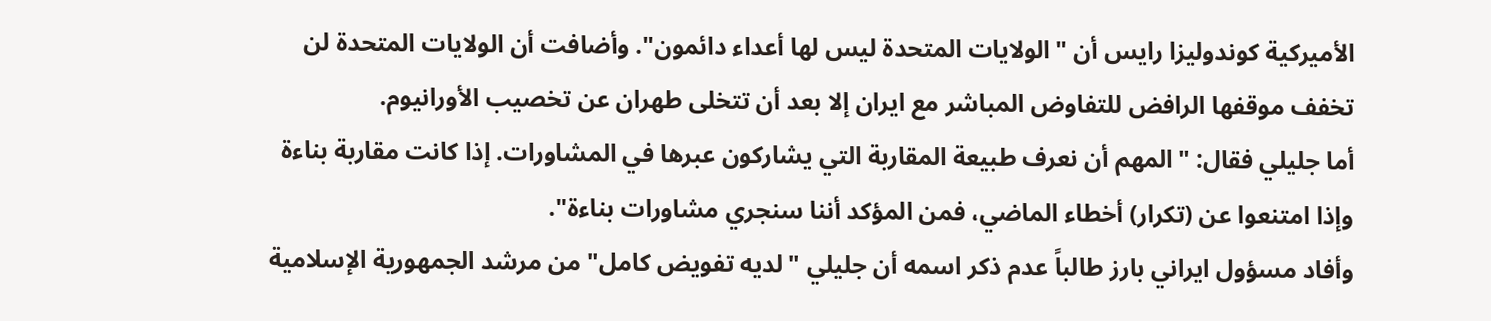الأميركية كوندوليزا رايس أن "الولايات المتحدة ليس لها أعداء دائمون". وأضافت أن الولايات المتحدة لن تخفف موقفها الرافض للتفاوض المباشر مع ايران إلا بعد أن تتخلى طهران عن تخصيب الأورانيوم.
أما جليلي فقال: "المهم أن نعرف طبيعة المقاربة التي يشاركون عبرها في المشاورات. إذا كانت مقاربة بناءة وإذا امتنعوا عن (تكرار) أخطاء الماضي، فمن المؤكد أننا سنجري مشاورات بناءة".
وأفاد مسؤول ايراني بارز طالباً عدم ذكر اسمه أن جليلي "لديه تفويض كامل" من مرشد الجمهورية الإسلامية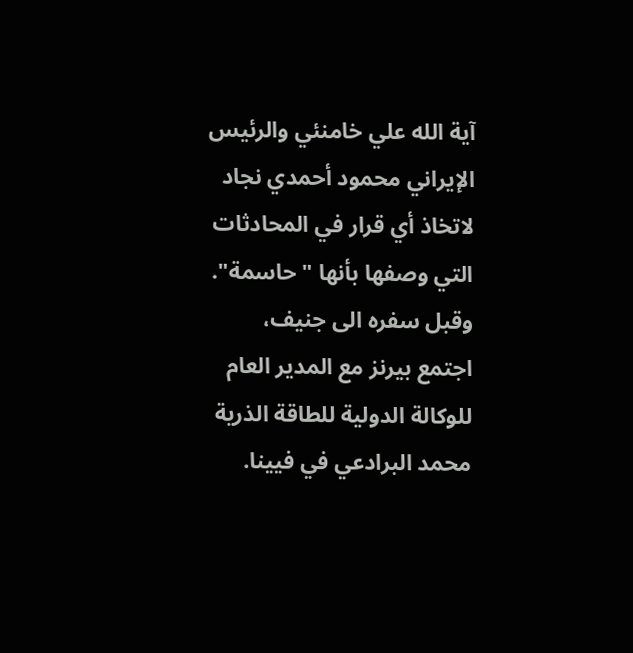آية الله علي خامنئي والرئيس الإيراني محمود أحمدي نجاد لاتخاذ أي قرار في المحادثات التي وصفها بأنها "حاسمة".
وقبل سفره الى جنيف، اجتمع بيرنز مع المدير العام للوكالة الدولية للطاقة الذرية محمد البرادعي في فيينا.